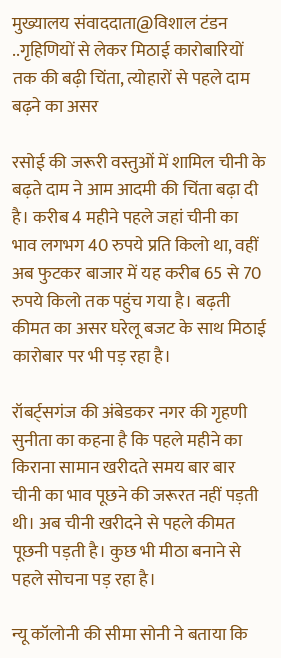मुख्यालय संवाददाता@विशाल टंडन
..गृहिणियों से लेकर मिठाई कारोबारियों तक की बढ़ी चिंता, त्योहारों से पहले दाम बढ़ने का असर

रसोई की जरूरी वस्तुओं में शामिल चीनी के बढ़ते दाम ने आम आदमी की चिंता बढ़ा दी है। करीब 4 महीने पहले जहां चीनी का भाव लगभग 40 रुपये प्रति किलो था, वहीं अब फुटकर बाजार में यह करीब 65 से 70 रुपये किलो तक पहुंच गया है। बढ़ती कीमत का असर घरेलू बजट के साथ मिठाई कारोबार पर भी पड़ रहा है।

रॉबर्ट्सगंज की अंबेडकर नगर की गृहणी सुनीता का कहना है कि पहले महीने का किराना सामान खरीदते समय बार बार चीनी का भाव पूछने की जरूरत नहीं पड़ती थी। अब चीनी खरीदने से पहले कीमत पूछनी पड़ती है। कुछ भी मीठा बनाने से पहले सोचना पड़ रहा है।

न्यू कॉलोनी की सीमा सोनी ने बताया कि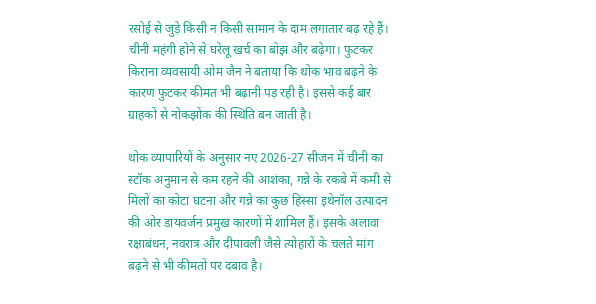रसोई से जुड़े किसी न किसी सामान के दाम लगातार बढ़ रहे हैं। चीनी महंगी होने से घरेलू खर्च का बोझ और बढ़ेगा। फुटकर किराना व्यवसायी ओम जैन ने बताया कि थोक भाव बढ़ने के कारण फुटकर कीमत भी बढ़ानी पड़ रही है। इससे कई बार ग्राहकों से नोकझोंक की स्थिति बन जाती है।

थोक व्यापारियों के अनुसार नए 2026-27 सीजन में चीनी का स्टॉक अनुमान से कम रहने की आशंका, गन्ने के रकबे में कमी से मिलों का कोटा घटना और गन्ने का कुछ हिस्सा इथेनॉल उत्पादन की ओर डायवर्जन प्रमुख कारणों में शामिल हैं। इसके अलावा रक्षाबंधन, नवरात्र और दीपावली जैसे त्योहारों के चलते मांग बढ़ने से भी कीमतों पर दबाव है।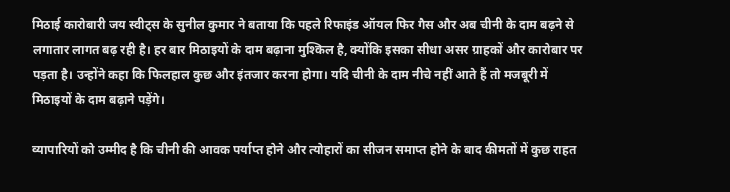मिठाई कारोबारी जय स्वीट्स के सुनील कुमार ने बताया कि पहले रिफाइंड ऑयल फिर गैस और अब चीनी के दाम बढ़ने से लगातार लागत बढ़ रही है। हर बार मिठाइयों के दाम बढ़ाना मुश्किल है, क्योंकि इसका सीधा असर ग्राहकों और कारोबार पर पड़ता है। उन्होंने कहा कि फिलहाल कुछ और इंतजार करना होगा। यदि चीनी के दाम नीचे नहीं आते हैं तो मजबूरी में मिठाइयों के दाम बढ़ाने पड़ेंगे।

व्यापारियों को उम्मीद है कि चीनी की आवक पर्याप्त होने और त्योहारों का सीजन समाप्त होने के बाद कीमतों में कुछ राहत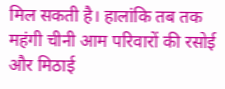मिल सकती है। हालांकि तब तक महंगी चीनी आम परिवारों की रसोई और मिठाई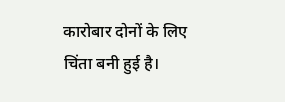कारोबार दोनों के लिए चिंता बनी हुई है।